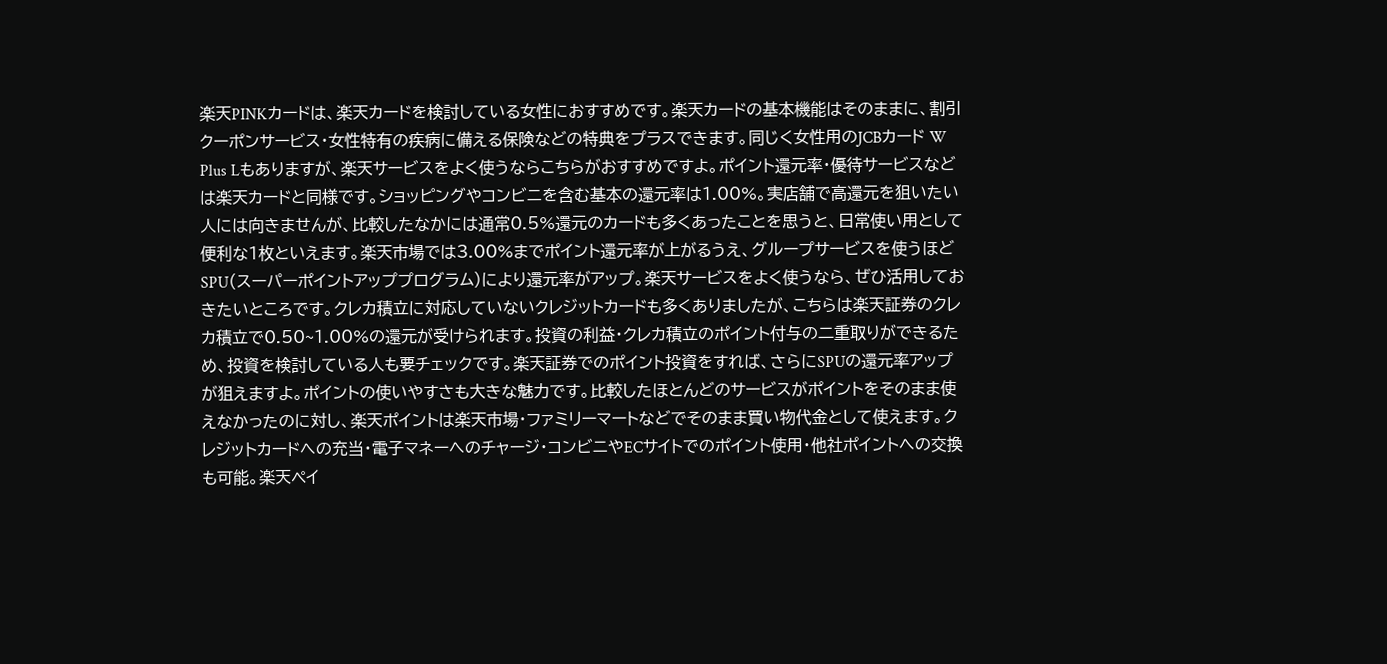楽天PINKカードは、楽天カードを検討している女性におすすめです。楽天カードの基本機能はそのままに、割引クーポンサービス・女性特有の疾病に備える保険などの特典をプラスできます。同じく女性用のJCBカード W Plus Lもありますが、楽天サービスをよく使うならこちらがおすすめですよ。ポイント還元率・優待サービスなどは楽天カードと同様です。ショッピングやコンビニを含む基本の還元率は1.00%。実店舗で高還元を狙いたい人には向きませんが、比較したなかには通常0.5%還元のカードも多くあったことを思うと、日常使い用として便利な1枚といえます。楽天市場では3.00%までポイント還元率が上がるうえ、グループサービスを使うほどSPU(スーパーポイントアッププログラム)により還元率がアップ。楽天サービスをよく使うなら、ぜひ活用しておきたいところです。クレカ積立に対応していないクレジットカードも多くありましたが、こちらは楽天証券のクレカ積立で0.50~1.00%の還元が受けられます。投資の利益・クレカ積立のポイント付与の二重取りができるため、投資を検討している人も要チェックです。楽天証券でのポイント投資をすれば、さらにSPUの還元率アップが狙えますよ。ポイントの使いやすさも大きな魅力です。比較したほとんどのサービスがポイントをそのまま使えなかったのに対し、楽天ポイントは楽天市場・ファミリーマートなどでそのまま買い物代金として使えます。クレジットカードへの充当・電子マネーへのチャージ・コンビニやECサイトでのポイント使用・他社ポイントへの交換も可能。楽天ペイ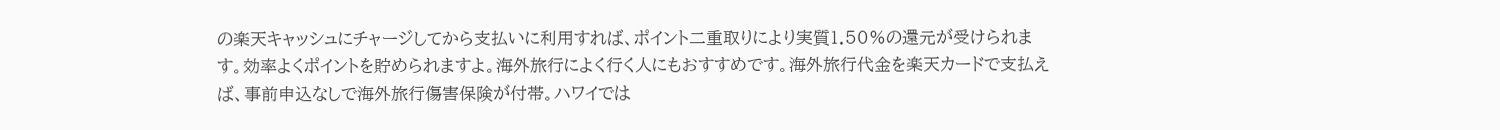の楽天キャッシュにチャージしてから支払いに利用すれば、ポイント二重取りにより実質1.50%の還元が受けられます。効率よくポイントを貯められますよ。海外旅行によく行く人にもおすすめです。海外旅行代金を楽天カードで支払えば、事前申込なしで海外旅行傷害保険が付帯。ハワイでは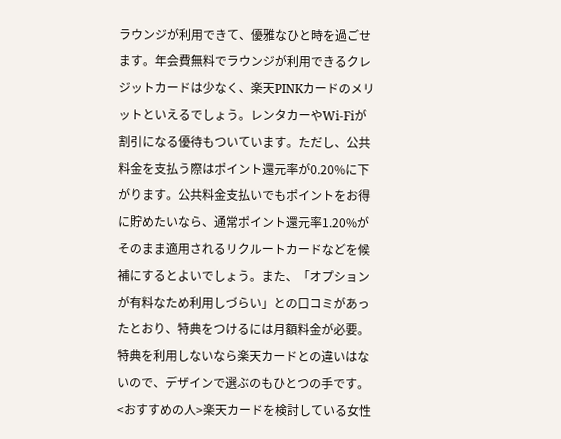ラウンジが利用できて、優雅なひと時を過ごせます。年会費無料でラウンジが利用できるクレジットカードは少なく、楽天PINKカードのメリットといえるでしょう。レンタカーやWi-Fiが割引になる優待もついています。ただし、公共料金を支払う際はポイント還元率が0.20%に下がります。公共料金支払いでもポイントをお得に貯めたいなら、通常ポイント還元率1.20%がそのまま適用されるリクルートカードなどを候補にするとよいでしょう。また、「オプションが有料なため利用しづらい」との口コミがあったとおり、特典をつけるには月額料金が必要。特典を利用しないなら楽天カードとの違いはないので、デザインで選ぶのもひとつの手です。<おすすめの人>楽天カードを検討している女性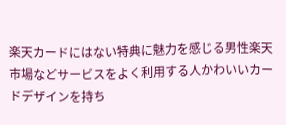楽天カードにはない特典に魅力を感じる男性楽天市場などサービスをよく利用する人かわいいカードデザインを持ち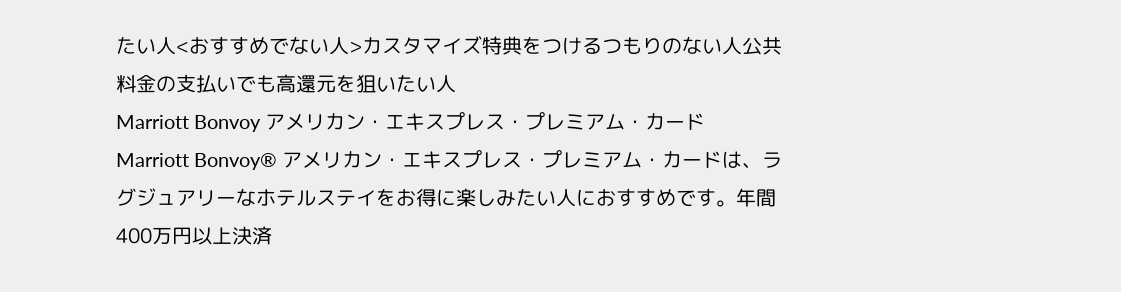たい人<おすすめでない人>カスタマイズ特典をつけるつもりのない人公共料金の支払いでも高還元を狙いたい人
Marriott Bonvoy アメリカン・エキスプレス・プレミアム・カード
Marriott Bonvoy® アメリカン・エキスプレス・プレミアム・カードは、ラグジュアリーなホテルステイをお得に楽しみたい人におすすめです。年間400万円以上決済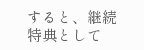すると、継続特典として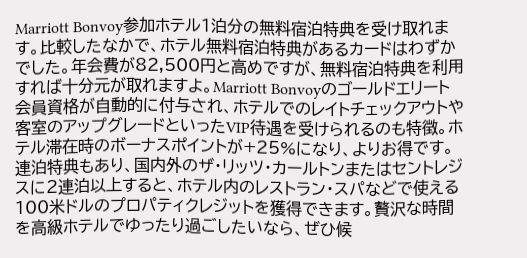Marriott Bonvoy参加ホテル1泊分の無料宿泊特典を受け取れます。比較したなかで、ホテル無料宿泊特典があるカードはわずかでした。年会費が82,500円と高めですが、無料宿泊特典を利用すれば十分元が取れますよ。Marriott Bonvoyのゴールドエリート会員資格が自動的に付与され、ホテルでのレイトチェックアウトや客室のアップグレードといったVIP待遇を受けられるのも特徴。ホテル滞在時のボーナスポイントが+25%になり、よりお得です。連泊特典もあり、国内外のザ・リッツ・カールトンまたはセントレジスに2連泊以上すると、ホテル内のレストラン・スパなどで使える100米ドルのプロパティクレジットを獲得できます。贅沢な時間を高級ホテルでゆったり過ごしたいなら、ぜひ候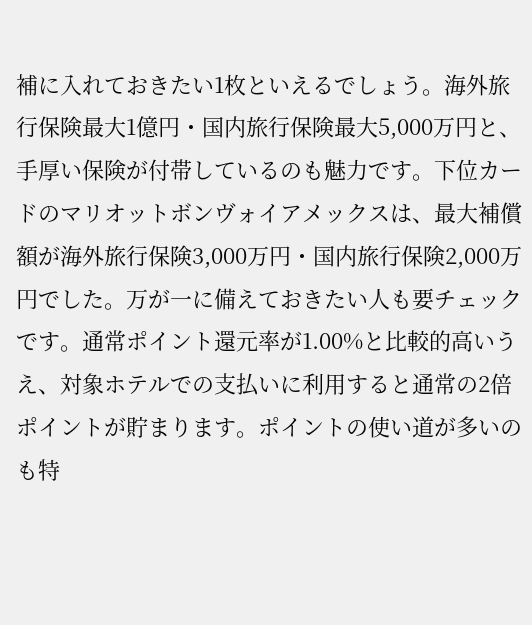補に入れておきたい1枚といえるでしょう。海外旅行保険最大1億円・国内旅行保険最大5,000万円と、手厚い保険が付帯しているのも魅力です。下位カードのマリオットボンヴォイアメックスは、最大補償額が海外旅行保険3,000万円・国内旅行保険2,000万円でした。万が一に備えておきたい人も要チェックです。通常ポイント還元率が1.00%と比較的高いうえ、対象ホテルでの支払いに利用すると通常の2倍ポイントが貯まります。ポイントの使い道が多いのも特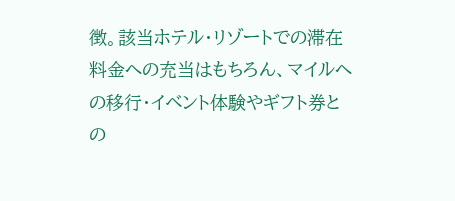徴。該当ホテル・リゾートでの滞在料金への充当はもちろん、マイルへの移行・イベント体験やギフト券との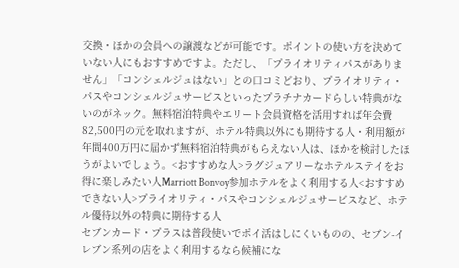交換・ほかの会員への譲渡などが可能です。ポイントの使い方を決めていない人にもおすすめですよ。ただし、「プライオリティパスがありません」「コンシェルジュはない」との口コミどおり、プライオリティ・パスやコンシェルジュサービスといったプラチナカードらしい特典がないのがネック。無料宿泊特典やエリート会員資格を活用すれば年会費82,500円の元を取れますが、ホテル特典以外にも期待する人・利用額が年間400万円に届かず無料宿泊特典がもらえない人は、ほかを検討したほうがよいでしょう。<おすすめな人>ラグジュアリーなホテルステイをお得に楽しみたい人Marriott Bonvoy参加ホテルをよく利用する人<おすすめできない人>プライオリティ・パスやコンシェルジュサービスなど、ホテル優待以外の特典に期待する人
セブンカード・プラスは普段使いでポイ活はしにくいものの、セブン-イレブン系列の店をよく利用するなら候補にな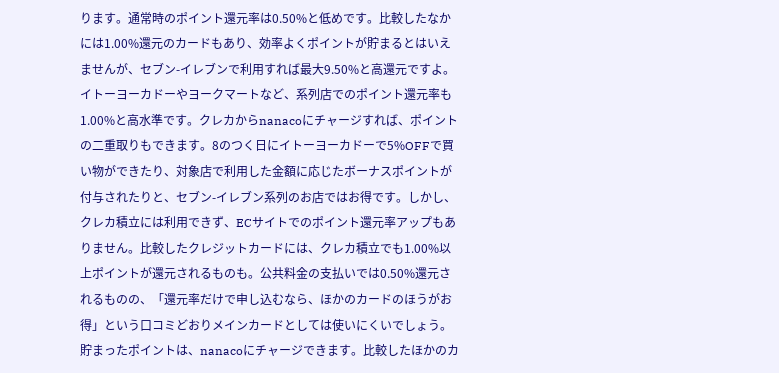ります。通常時のポイント還元率は0.50%と低めです。比較したなかには1.00%還元のカードもあり、効率よくポイントが貯まるとはいえませんが、セブン-イレブンで利用すれば最大9.50%と高還元ですよ。イトーヨーカドーやヨークマートなど、系列店でのポイント還元率も1.00%と高水準です。クレカからnanacoにチャージすれば、ポイントの二重取りもできます。8のつく日にイトーヨーカドーで5%OFFで買い物ができたり、対象店で利用した金額に応じたボーナスポイントが付与されたりと、セブン-イレブン系列のお店ではお得です。しかし、クレカ積立には利用できず、ECサイトでのポイント還元率アップもありません。比較したクレジットカードには、クレカ積立でも1.00%以上ポイントが還元されるものも。公共料金の支払いでは0.50%還元されるものの、「還元率だけで申し込むなら、ほかのカードのほうがお得」という口コミどおりメインカードとしては使いにくいでしょう。貯まったポイントは、nanacoにチャージできます。比較したほかのカ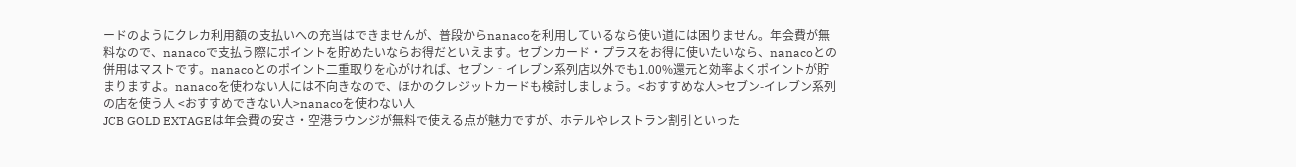ードのようにクレカ利用額の支払いへの充当はできませんが、普段からnanacoを利用しているなら使い道には困りません。年会費が無料なので、nanacoで支払う際にポイントを貯めたいならお得だといえます。セブンカード・プラスをお得に使いたいなら、nanacoとの併用はマストです。nanacoとのポイント二重取りを心がければ、セブン‐イレブン系列店以外でも1.00%還元と効率よくポイントが貯まりますよ。nanacoを使わない人には不向きなので、ほかのクレジットカードも検討しましょう。<おすすめな人>セブン-イレブン系列の店を使う人 <おすすめできない人>nanacoを使わない人
JCB GOLD EXTAGEは年会費の安さ・空港ラウンジが無料で使える点が魅力ですが、ホテルやレストラン割引といった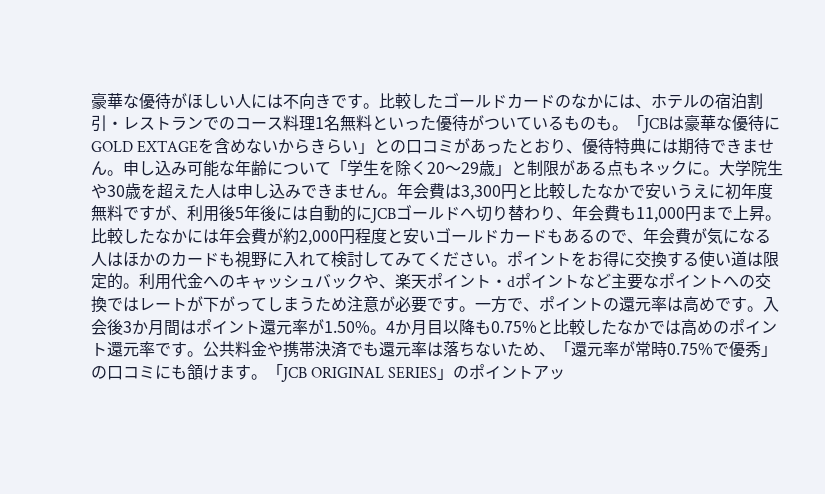豪華な優待がほしい人には不向きです。比較したゴールドカードのなかには、ホテルの宿泊割引・レストランでのコース料理1名無料といった優待がついているものも。「JCBは豪華な優待にGOLD EXTAGEを含めないからきらい」との口コミがあったとおり、優待特典には期待できません。申し込み可能な年齢について「学生を除く20〜29歳」と制限がある点もネックに。大学院生や30歳を超えた人は申し込みできません。年会費は3,300円と比較したなかで安いうえに初年度無料ですが、利用後5年後には自動的にJCBゴールドへ切り替わり、年会費も11,000円まで上昇。比較したなかには年会費が約2,000円程度と安いゴールドカードもあるので、年会費が気になる人はほかのカードも視野に入れて検討してみてください。ポイントをお得に交換する使い道は限定的。利用代金へのキャッシュバックや、楽天ポイント・dポイントなど主要なポイントへの交換ではレートが下がってしまうため注意が必要です。一方で、ポイントの還元率は高めです。入会後3か月間はポイント還元率が1.50%。4か月目以降も0.75%と比較したなかでは高めのポイント還元率です。公共料金や携帯決済でも還元率は落ちないため、「還元率が常時0.75%で優秀」の口コミにも頷けます。「JCB ORIGINAL SERIES」のポイントアッ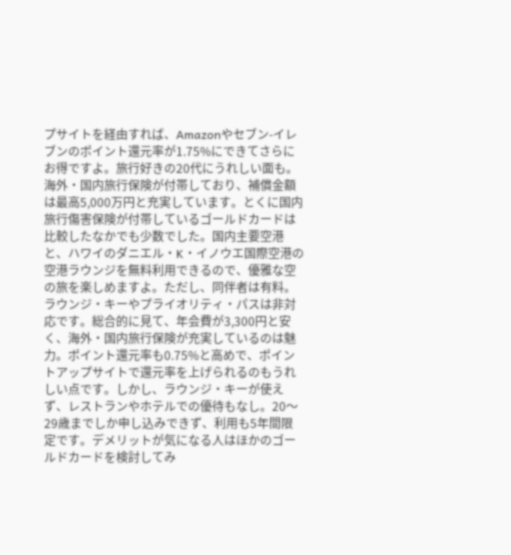プサイトを経由すれば、Amazonやセブン-イレブンのポイント還元率が1.75%にできてさらにお得ですよ。旅行好きの20代にうれしい面も。海外・国内旅行保険が付帯しており、補償金額は最高5,000万円と充実しています。とくに国内旅行傷害保険が付帯しているゴールドカードは比較したなかでも少数でした。国内主要空港と、ハワイのダニエル・K・イノウエ国際空港の空港ラウンジを無料利用できるので、優雅な空の旅を楽しめますよ。ただし、同伴者は有料。ラウンジ・キーやプライオリティ・パスは非対応です。総合的に見て、年会費が3,300円と安く、海外・国内旅行保険が充実しているのは魅力。ポイント還元率も0.75%と高めで、ポイントアップサイトで還元率を上げられるのもうれしい点です。しかし、ラウンジ・キーが使えず、レストランやホテルでの優待もなし。20〜29歳までしか申し込みできず、利用も5年間限定です。デメリットが気になる人はほかのゴールドカードを検討してみ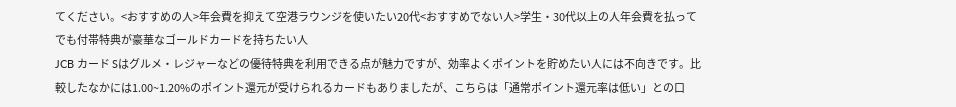てください。<おすすめの人>年会費を抑えて空港ラウンジを使いたい20代<おすすめでない人>学生・30代以上の人年会費を払ってでも付帯特典が豪華なゴールドカードを持ちたい人
JCB カード Sはグルメ・レジャーなどの優待特典を利用できる点が魅力ですが、効率よくポイントを貯めたい人には不向きです。比較したなかには1.00~1.20%のポイント還元が受けられるカードもありましたが、こちらは「通常ポイント還元率は低い」との口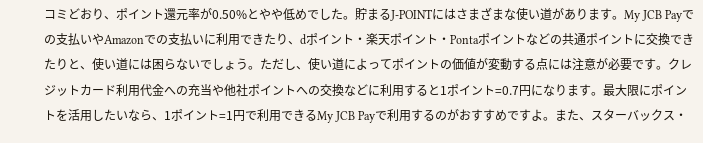コミどおり、ポイント還元率が0.50%とやや低めでした。貯まるJ-POINTにはさまざまな使い道があります。My JCB Payでの支払いやAmazonでの支払いに利用できたり、dポイント・楽天ポイント・Pontaポイントなどの共通ポイントに交換できたりと、使い道には困らないでしょう。ただし、使い道によってポイントの価値が変動する点には注意が必要です。クレジットカード利用代金への充当や他社ポイントへの交換などに利用すると1ポイント=0.7円になります。最大限にポイントを活用したいなら、1ポイント=1円で利用できるMy JCB Payで利用するのがおすすめですよ。また、スターバックス・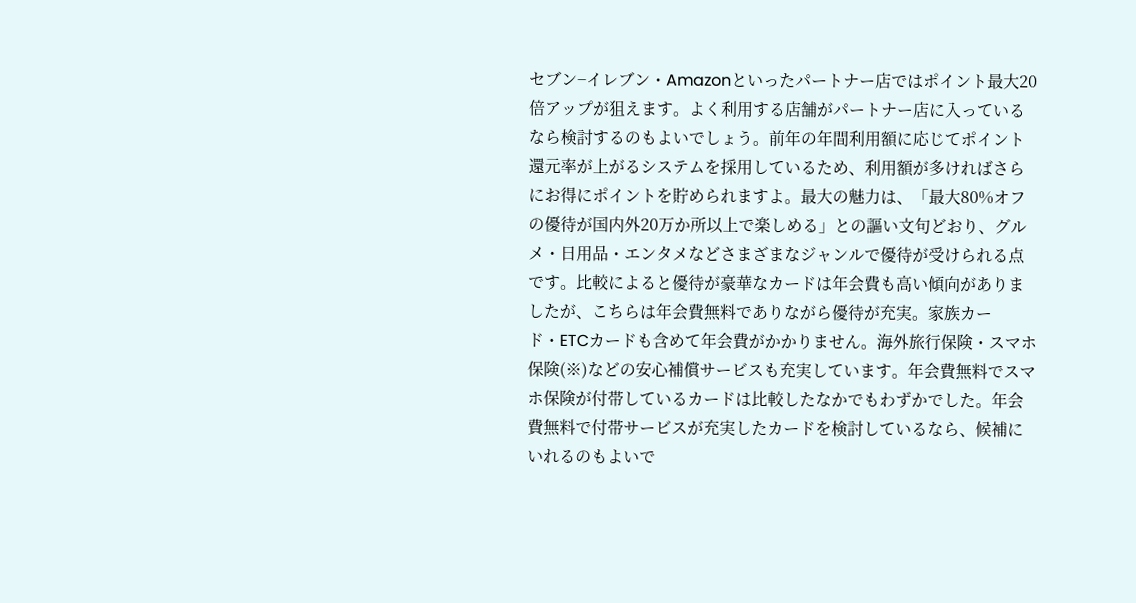セブン−イレブン・Amazonといったパートナー店ではポイント最大20倍アップが狙えます。よく利用する店舗がパートナー店に入っているなら検討するのもよいでしょう。前年の年間利用額に応じてポイント還元率が上がるシステムを採用しているため、利用額が多ければさらにお得にポイントを貯められますよ。最大の魅力は、「最大80%オフの優待が国内外20万か所以上で楽しめる」との謳い文句どおり、グルメ・日用品・エンタメなどさまざまなジャンルで優待が受けられる点です。比較によると優待が豪華なカードは年会費も高い傾向がありましたが、こちらは年会費無料でありながら優待が充実。家族カード・ETCカードも含めて年会費がかかりません。海外旅行保険・スマホ保険(※)などの安心補償サービスも充実しています。年会費無料でスマホ保険が付帯しているカードは比較したなかでもわずかでした。年会費無料で付帯サービスが充実したカードを検討しているなら、候補にいれるのもよいで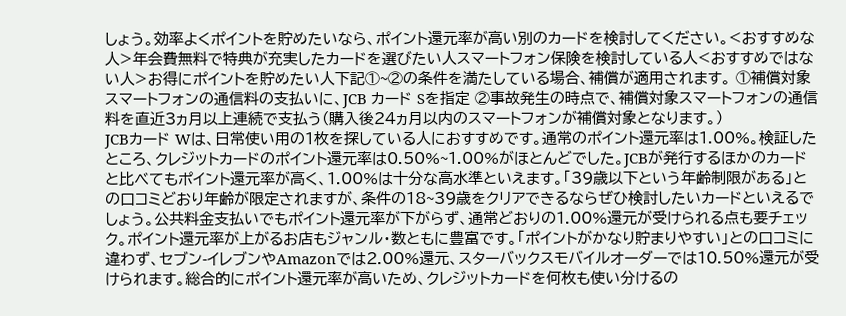しょう。効率よくポイントを貯めたいなら、ポイント還元率が高い別のカードを検討してください。<おすすめな人>年会費無料で特典が充実したカードを選びたい人スマートフォン保険を検討している人<おすすめではない人>お得にポイントを貯めたい人下記①~②の条件を満たしている場合、補償が適用されます。 ①補償対象スマートフォンの通信料の支払いに、JCB カード Sを指定 ②事故発生の時点で、補償対象スマートフォンの通信料を直近3ヵ月以上連続で支払う(購入後24ヵ月以内のスマートフォンが補償対象となります。)
JCBカード Wは、日常使い用の1枚を探している人におすすめです。通常のポイント還元率は1.00%。検証したところ、クレジットカードのポイント還元率は0.50%~1.00%がほとんどでした。JCBが発行するほかのカードと比べてもポイント還元率が高く、1.00%は十分な高水準といえます。「39歳以下という年齢制限がある」との口コミどおり年齢が限定されますが、条件の18~39歳をクリアできるならぜひ検討したいカードといえるでしょう。公共料金支払いでもポイント還元率が下がらず、通常どおりの1.00%還元が受けられる点も要チェック。ポイント還元率が上がるお店もジャンル・数ともに豊富です。「ポイントがかなり貯まりやすい」との口コミに違わず、セブン-イレブンやAmazonでは2.00%還元、スターバックスモバイルオーダーでは10.50%還元が受けられます。総合的にポイント還元率が高いため、クレジットカードを何枚も使い分けるの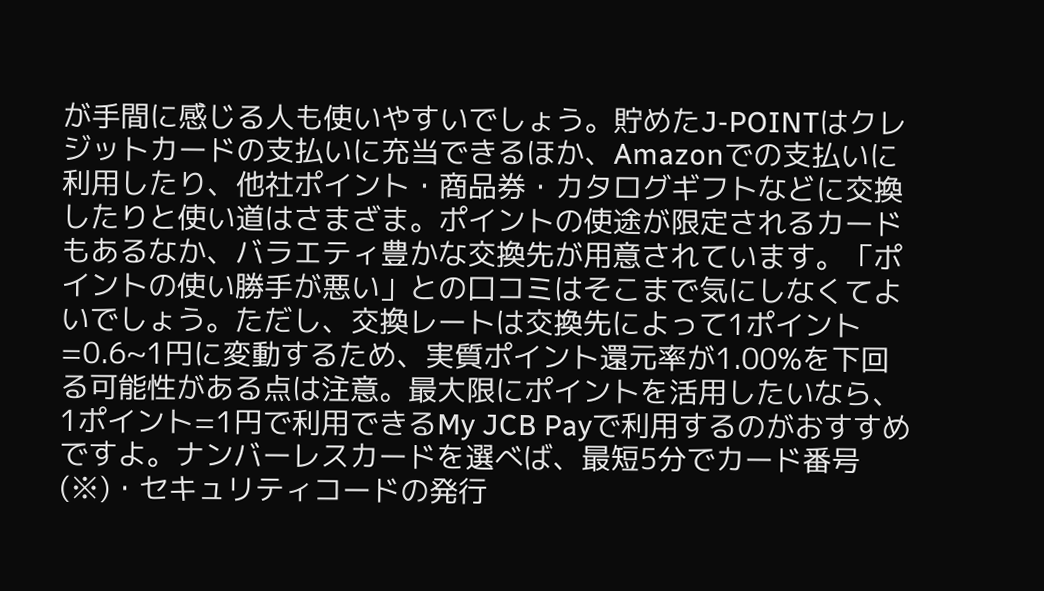が手間に感じる人も使いやすいでしょう。貯めたJ-POINTはクレジットカードの支払いに充当できるほか、Amazonでの支払いに利用したり、他社ポイント・商品券・カタログギフトなどに交換したりと使い道はさまざま。ポイントの使途が限定されるカードもあるなか、バラエティ豊かな交換先が用意されています。「ポイントの使い勝手が悪い」との口コミはそこまで気にしなくてよいでしょう。ただし、交換レートは交換先によって1ポイント=0.6~1円に変動するため、実質ポイント還元率が1.00%を下回る可能性がある点は注意。最大限にポイントを活用したいなら、1ポイント=1円で利用できるMy JCB Payで利用するのがおすすめですよ。ナンバーレスカードを選べば、最短5分でカード番号(※)・セキュリティコードの発行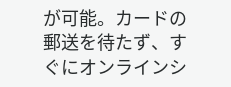が可能。カードの郵送を待たず、すぐにオンラインシ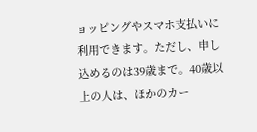ョッピングやスマホ支払いに利用できます。ただし、申し込めるのは39歳まで。40歳以上の人は、ほかのカー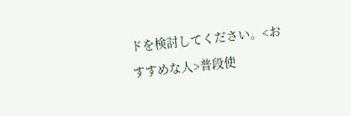ドを検討してください。<おすすめな人>普段使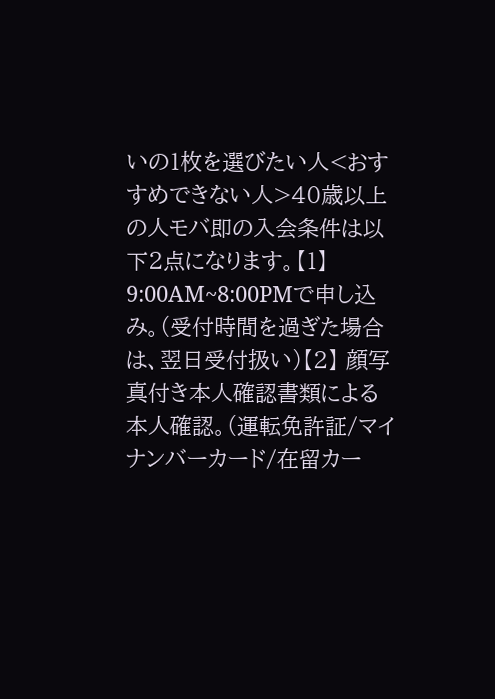いの1枚を選びたい人<おすすめできない人>40歳以上の人モバ即の入会条件は以下2点になります。【1】 9:00AM~8:00PMで申し込み。(受付時間を過ぎた場合は、翌日受付扱い)【2】 顔写真付き本人確認書類による本人確認。(運転免許証/マイナンバーカード/在留カー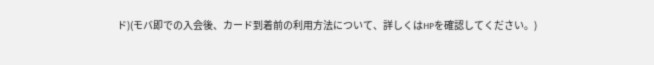ド)(モバ即での入会後、カード到着前の利用方法について、詳しくはHPを確認してください。)